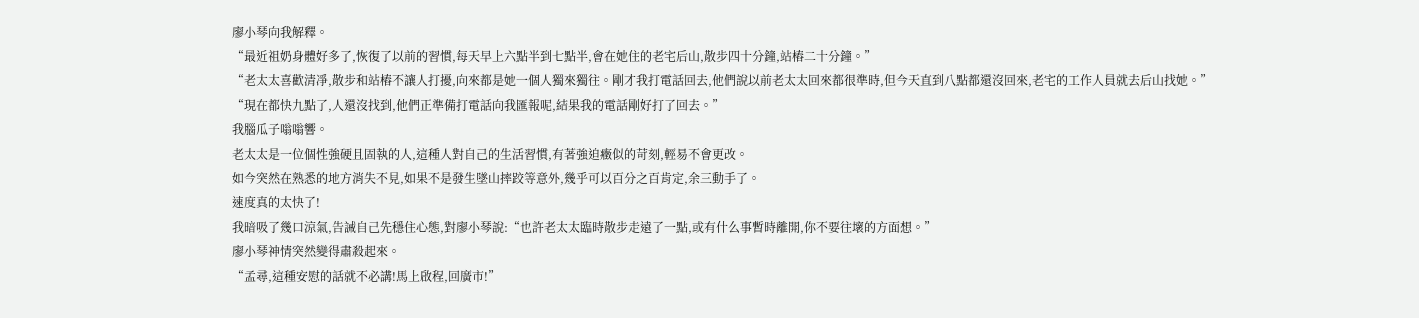廖小琴向我解釋。
“最近祖奶身體好多了,恢復了以前的習慣,每天早上六點半到七點半,會在她住的老宅后山,散步四十分鐘,站樁二十分鐘。”
“老太太喜歡清凈,散步和站樁不讓人打擾,向來都是她一個人獨來獨往。剛才我打電話回去,他們說以前老太太回來都很準時,但今天直到八點都還沒回來,老宅的工作人員就去后山找她。”
“現在都快九點了,人還沒找到,他們正準備打電話向我匯報呢,結果我的電話剛好打了回去。”
我腦瓜子嗡嗡響。
老太太是一位個性強硬且固執的人,這種人對自己的生活習慣,有著強迫癥似的苛刻,輕易不會更改。
如今突然在熟悉的地方消失不見,如果不是發生墜山摔跤等意外,幾乎可以百分之百肯定,余三動手了。
速度真的太快了!
我暗吸了幾口涼氣,告誡自己先穩住心態,對廖小琴說:“也許老太太臨時散步走遠了一點,或有什么事暫時離開,你不要往壞的方面想。”
廖小琴神情突然變得肅殺起來。
“孟尋,這種安慰的話就不必講!馬上啟程,回廣市!”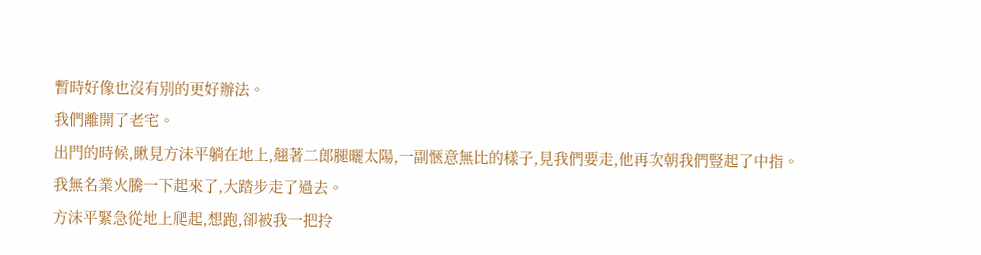暫時好像也沒有別的更好辦法。
我們離開了老宅。
出門的時候,瞅見方沫平躺在地上,翹著二郎腿曬太陽,一副愜意無比的樣子,見我們要走,他再次朝我們豎起了中指。
我無名業火騰一下起來了,大踏步走了過去。
方沫平緊急從地上爬起,想跑,卻被我一把拎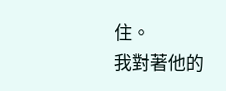住。
我對著他的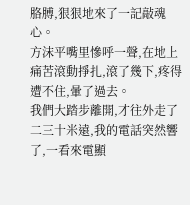胳膊,狠狠地來了一記敲魂心。
方沫平嘴里慘呼一聲,在地上痛苦滾動掙扎,滾了幾下,疼得遭不住,暈了過去。
我們大踏步離開,才往外走了二三十米遠,我的電話突然響了,一看來電顯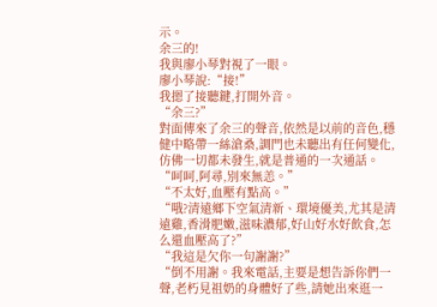示。
余三的!
我與廖小琴對視了一眼。
廖小琴說:“接!”
我摁了接聽鍵,打開外音。
“余三?”
對面傳來了余三的聲音,依然是以前的音色,穩健中略帶一絲滄桑,調門也未聽出有任何變化,仿佛一切都未發生,就是普通的一次通話。
“呵呵,阿尋,別來無恙。”
“不太好,血壓有點高。”
“哦?清遠鄉下空氣清新、環境優美,尤其是清遠雞,香滑肥嫩,滋味濃郁,好山好水好飲食,怎么還血壓高了?”
“我這是欠你一句謝謝?”
“倒不用謝。我來電話,主要是想告訴你們一聲,老朽見祖奶的身體好了些,請她出來逛一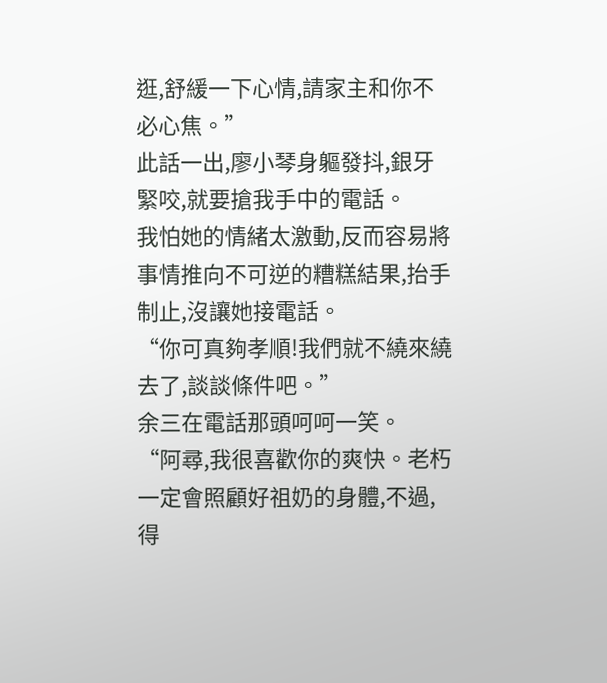逛,舒緩一下心情,請家主和你不必心焦。”
此話一出,廖小琴身軀發抖,銀牙緊咬,就要搶我手中的電話。
我怕她的情緒太激動,反而容易將事情推向不可逆的糟糕結果,抬手制止,沒讓她接電話。
“你可真夠孝順!我們就不繞來繞去了,談談條件吧。”
余三在電話那頭呵呵一笑。
“阿尋,我很喜歡你的爽快。老朽一定會照顧好祖奶的身體,不過,得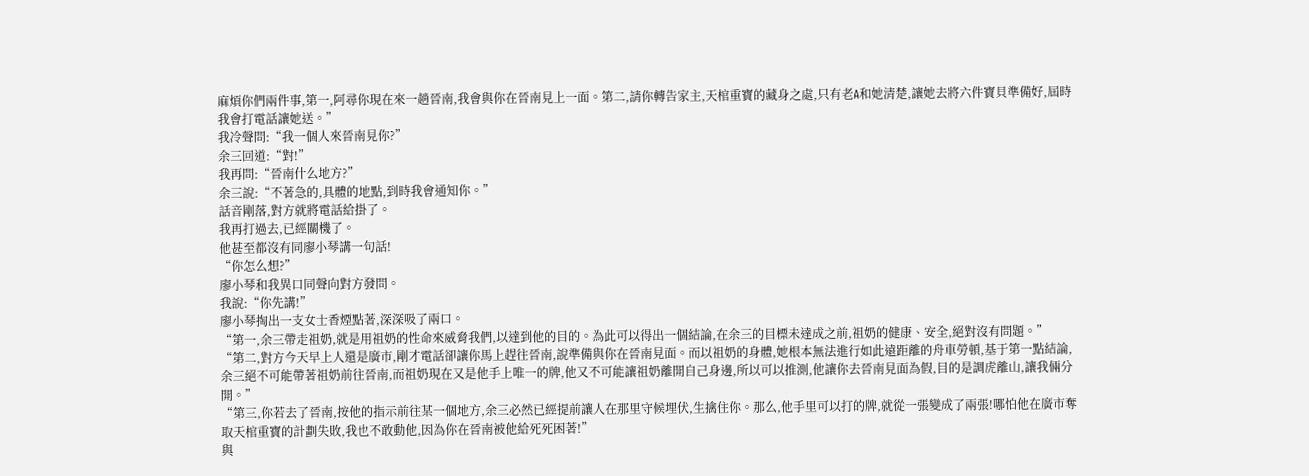麻煩你們兩件事,第一,阿尋你現在來一趟晉南,我會與你在晉南見上一面。第二,請你轉告家主,天棺重寶的藏身之處,只有老A和她清楚,讓她去將六件寶貝準備好,屆時我會打電話讓她送。”
我冷聲問:“我一個人來晉南見你?”
余三回道:“對!”
我再問:“晉南什么地方?”
余三說:“不著急的,具體的地點,到時我會通知你。”
話音剛落,對方就將電話給掛了。
我再打過去,已經關機了。
他甚至都沒有同廖小琴講一句話!
“你怎么想?”
廖小琴和我異口同聲向對方發問。
我說:“你先講!”
廖小琴掏出一支女士香煙點著,深深吸了兩口。
“第一,余三帶走祖奶,就是用祖奶的性命來威脅我們,以達到他的目的。為此可以得出一個結論,在余三的目標未達成之前,祖奶的健康、安全,絕對沒有問題。”
“第二,對方今天早上人還是廣市,剛才電話卻讓你馬上趕往晉南,說準備與你在晉南見面。而以祖奶的身體,她根本無法進行如此遠距離的舟車勞頓,基于第一點結論,余三絕不可能帶著祖奶前往晉南,而祖奶現在又是他手上唯一的牌,他又不可能讓祖奶離開自己身邊,所以可以推測,他讓你去晉南見面為假,目的是調虎離山,讓我倆分開。”
“第三,你若去了晉南,按他的指示前往某一個地方,余三必然已經提前讓人在那里守候埋伏,生擒住你。那么,他手里可以打的牌,就從一張變成了兩張!哪怕他在廣市奪取天棺重寶的計劃失敗,我也不敢動他,因為你在晉南被他給死死困著!”
與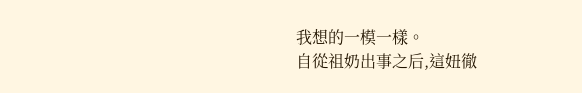我想的一模一樣。
自從祖奶出事之后,這妞徹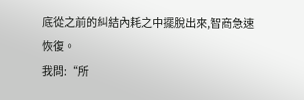底從之前的糾結內耗之中擺脫出來,智商急速恢復。
我問:“所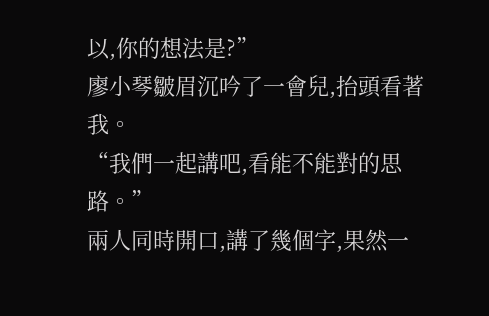以,你的想法是?”
廖小琴皺眉沉吟了一會兒,抬頭看著我。
“我們一起講吧,看能不能對的思路。”
兩人同時開口,講了幾個字,果然一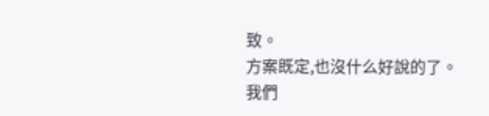致。
方案既定,也沒什么好說的了。
我們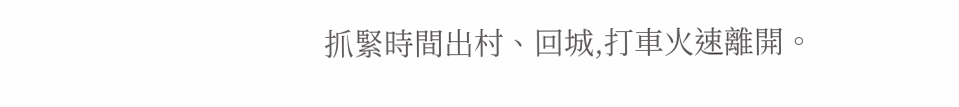抓緊時間出村、回城,打車火速離開。